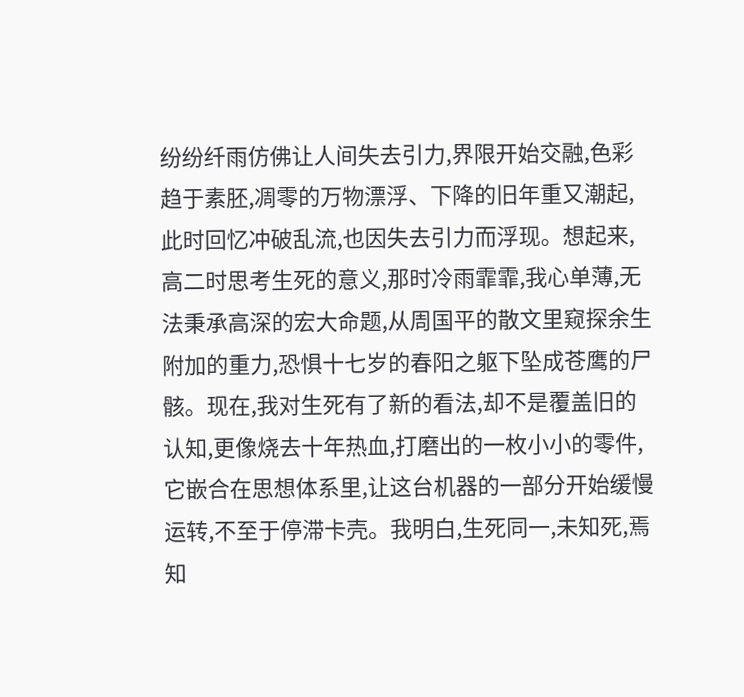纷纷纤雨仿佛让人间失去引力,界限开始交融,色彩趋于素胚,凋零的万物漂浮、下降的旧年重又潮起,此时回忆冲破乱流,也因失去引力而浮现。想起来,高二时思考生死的意义,那时冷雨霏霏,我心单薄,无法秉承高深的宏大命题,从周国平的散文里窥探余生附加的重力,恐惧十七岁的春阳之躯下坠成苍鹰的尸骸。现在,我对生死有了新的看法,却不是覆盖旧的认知,更像烧去十年热血,打磨出的一枚小小的零件,它嵌合在思想体系里,让这台机器的一部分开始缓慢运转,不至于停滞卡壳。我明白,生死同一,未知死,焉知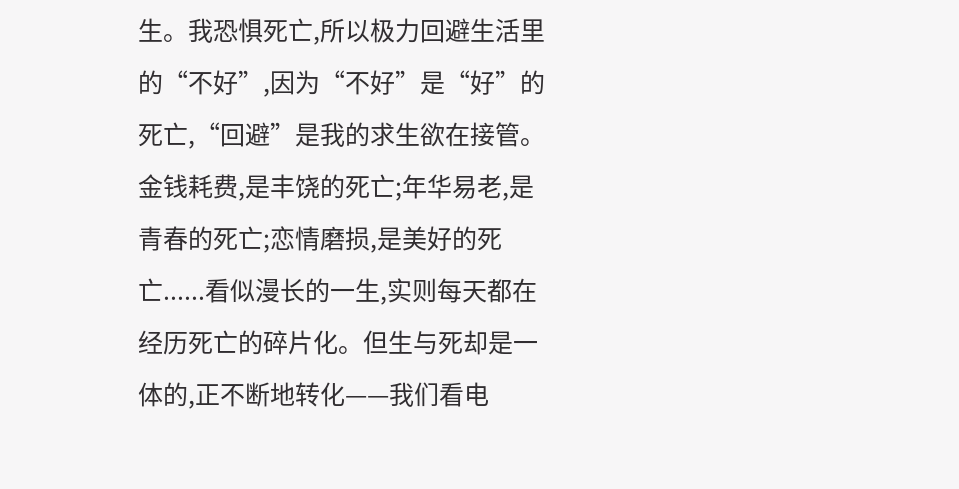生。我恐惧死亡,所以极力回避生活里的“不好”,因为“不好”是“好”的死亡,“回避”是我的求生欲在接管。金钱耗费,是丰饶的死亡;年华易老,是青春的死亡;恋情磨损,是美好的死亡......看似漫长的一生,实则每天都在经历死亡的碎片化。但生与死却是一体的,正不断地转化——我们看电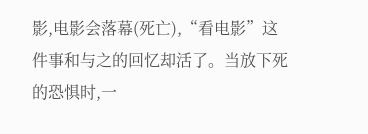影,电影会落幕(死亡),“看电影”这件事和与之的回忆却活了。当放下死的恐惧时,一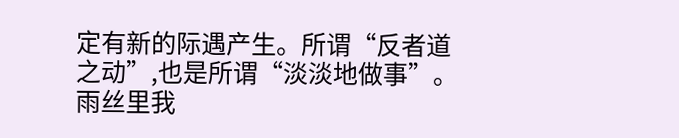定有新的际遇产生。所谓“反者道之动”,也是所谓“淡淡地做事”。雨丝里我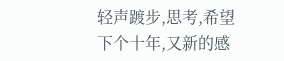轻声踱步,思考,希望下个十年,又新的感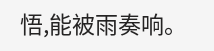悟,能被雨奏响。